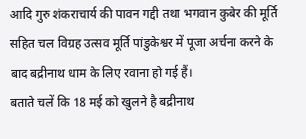आदि गुरु शंकराचार्य की पावन गद्दी तथा भगवान कुबेर की मूर्ति सहित चल विग्रह उत्सव मूर्ति पांडुकेश्वर में पूजा अर्चना करने के बाद बद्रीनाथ धाम के लिए रवाना हो गई हैं।
बताते चलें कि 18 मई को खुलने है बद्रीनाथ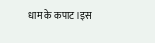धाम के कपाट।इस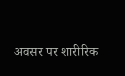अवसर पर शारीरिक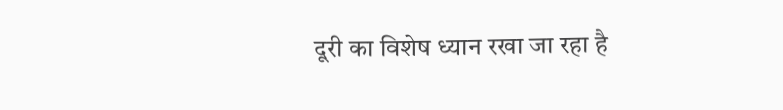दूरी का विशेष ध्यान रखा जा रहा है